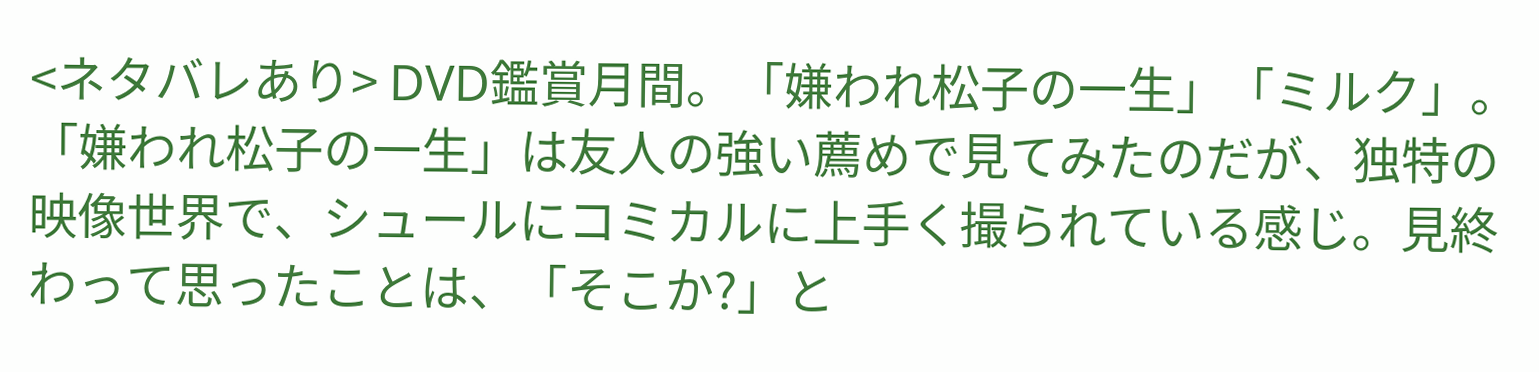<ネタバレあり> DVD鑑賞月間。「嫌われ松子の一生」「ミルク」。「嫌われ松子の一生」は友人の強い薦めで見てみたのだが、独特の映像世界で、シュールにコミカルに上手く撮られている感じ。見終わって思ったことは、「そこか?」と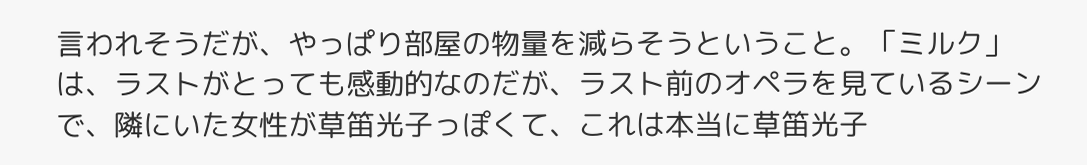言われそうだが、やっぱり部屋の物量を減らそうということ。「ミルク」は、ラストがとっても感動的なのだが、ラスト前のオペラを見ているシーンで、隣にいた女性が草笛光子っぽくて、これは本当に草笛光子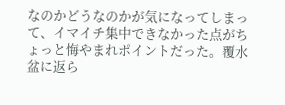なのかどうなのかが気になってしまって、イマイチ集中できなかった点がちょっと悔やまれポイントだった。覆水盆に返ら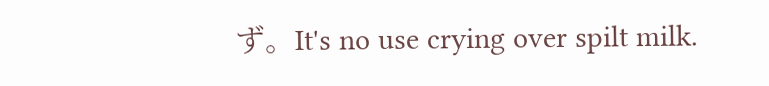ず。It's no use crying over spilt milk.